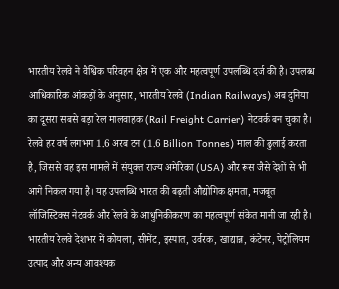भारतीय रेलवे ने वैश्विक परिवहन क्षेत्र में एक और महत्वपूर्ण उपलब्धि दर्ज की है। उपलब्ध आधिकारिक आंकड़ों के अनुसार, भारतीय रेलवे (Indian Railways) अब दुनिया का दूसरा सबसे बड़ा रेल मालवाहक (Rail Freight Carrier) नेटवर्क बन चुका है। रेलवे हर वर्ष लगभग 1.6 अरब टन (1.6 Billion Tonnes) माल की ढुलाई करता है, जिससे वह इस मामले में संयुक्त राज्य अमेरिका (USA) और रूस जैसे देशों से भी आगे निकल गया है। यह उपलब्धि भारत की बढ़ती औद्योगिक क्षमता, मजबूत लॉजिस्टिक्स नेटवर्क और रेलवे के आधुनिकीकरण का महत्वपूर्ण संकेत मानी जा रही है। भारतीय रेलवे देशभर में कोयला, सीमेंट, इस्पात, उर्वरक, खाद्यान्न, कंटेनर, पेट्रोलियम उत्पाद और अन्य आवश्यक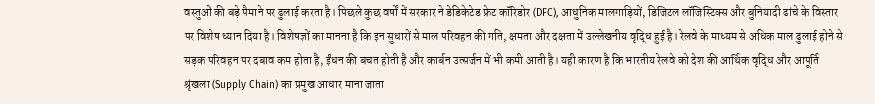वस्तुओं की बड़े पैमाने पर ढुलाई करता है। पिछले कुछ वर्षों में सरकार ने डेडिकेटेड फ्रेट कॉरिडोर (DFC), आधुनिक मालगाड़ियों, डिजिटल लॉजिस्टिक्स और बुनियादी ढांचे के विस्तार पर विशेष ध्यान दिया है। विशेषज्ञों का मानना है कि इन सुधारों से माल परिवहन की गति, क्षमता और दक्षता में उल्लेखनीय वृद्धि हुई है। रेलवे के माध्यम से अधिक माल ढुलाई होने से सड़क परिवहन पर दबाव कम होता है, ईंधन की बचत होती है और कार्बन उत्सर्जन में भी कमी आती है। यही कारण है कि भारतीय रेलवे को देश की आर्थिक वृद्धि और आपूर्ति श्रृंखला (Supply Chain) का प्रमुख आधार माना जाता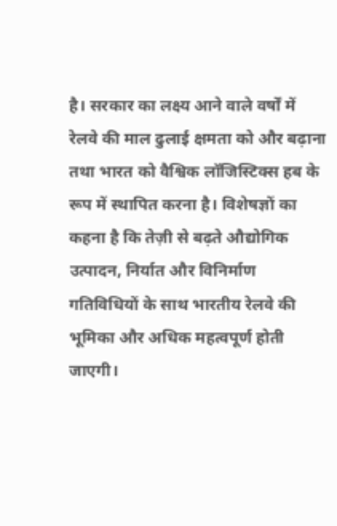है। सरकार का लक्ष्य आने वाले वर्षों में रेलवे की माल ढुलाई क्षमता को और बढ़ाना तथा भारत को वैश्विक लॉजिस्टिक्स हब के रूप में स्थापित करना है। विशेषज्ञों का कहना है कि तेज़ी से बढ़ते औद्योगिक उत्पादन, निर्यात और विनिर्माण गतिविधियों के साथ भारतीय रेलवे की भूमिका और अधिक महत्वपूर्ण होती जाएगी।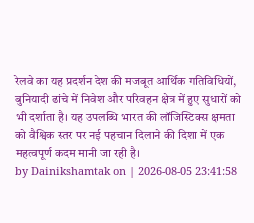रेलवे का यह प्रदर्शन देश की मजबूत आर्थिक गतिविधियों, बुनियादी ढांचे में निवेश और परिवहन क्षेत्र में हुए सुधारों को भी दर्शाता है। यह उपलब्धि भारत की लॉजिस्टिक्स क्षमता को वैश्विक स्तर पर नई पहचान दिलाने की दिशा में एक महत्वपूर्ण कदम मानी जा रही है।
by Dainikshamtak on | 2026-08-05 23:41:58